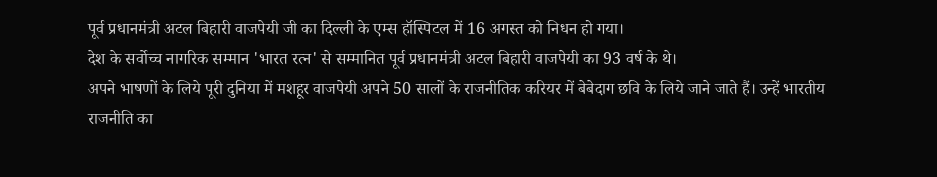पूर्व प्रधानमंत्री अटल बिहारी वाजपेयी जी का दिल्ली के एम्स हॉस्पिटल में 16 अगस्त को निधन हो गया।
देश के सर्वोच्च नागरिक सम्मान 'भारत रत्न' से सम्मानित पूर्व प्रधानमंत्री अटल बिहारी वाजपेयी का 93 वर्ष के थे।
अपने भाषणों के लिये पूरी दुनिया में मशहूर वाजपेयी अपने 50 सालों के राजनीतिक करियर में बेबेदाग छवि के लिये जाने जाते हैं। उन्हें भारतीय राजनीति का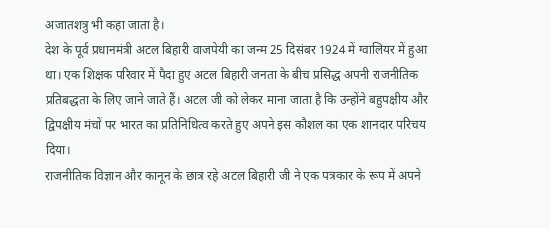अजातशत्रु भी कहा जाता है।
देश के पूर्व प्रधानमंत्री अटल बिहारी वाजपेयी का जन्म 25 दिसंबर 1924 में ग्वालियर में हुआ था। एक शिक्षक परिवार में पैदा हुए अटल बिहारी जनता के बीच प्रसिद्ध अपनी राजनीतिक प्रतिबद्धता के लिए जाने जाते हैं। अटल जी को लेकर माना जाता है कि उन्होंने बहुपक्षीय और द्विपक्षीय मंचों पर भारत का प्रतिनिधित्व करते हुए अपने इस कौशल का एक शानदार परिचय दिया।
राजनीतिक विज्ञान और कानून के छात्र रहे अटल बिहारी जी ने एक पत्रकार के रूप में अपने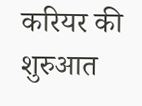करियर की शुरुआत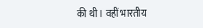की थी। वहीं भारतीय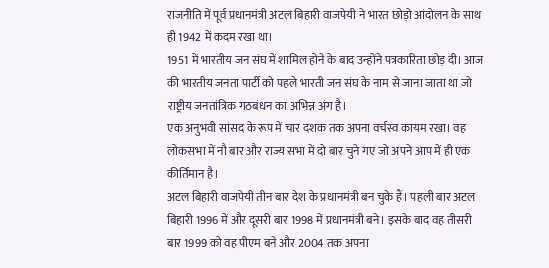राजनीति में पूर्व प्रधानमंत्री अटल बिहारी वाजपेयी ने भारत छोड़ो आंदोलन के साथ ही 1942 में कदम रखा था।
1951 में भारतीय जन संघ में शामिल होने के बाद उन्होंने पत्रकारिता छोड़ दी। आज की भारतीय जनता पार्टी को पहले भारती जन संघ के नाम से जाना जाता था जो राष्ट्रीय जनतांत्रिक गठबंधन का अभिन्न अंग है।
एक अनुभवी सांसद के रूप में चार दशक तक अपना वर्चस्व कायम रखा। वह लोकसभा में नौ बार और राज्य सभा में दो बार चुने गए जो अपने आप में ही एक कीर्तिमान है।
अटल बिहारी वाजपेयी तीन बार देश के प्रधानमंत्री बन चुके हैं। पहली बार अटल बिहारी 1996 में और दूसरी बार 1998 में प्रधानमंत्री बने। इसके बाद वह तीसरी बार 1999 को वह पीएम बने और 2004 तक अपना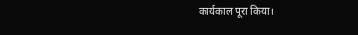कार्यकाल पूरा किया।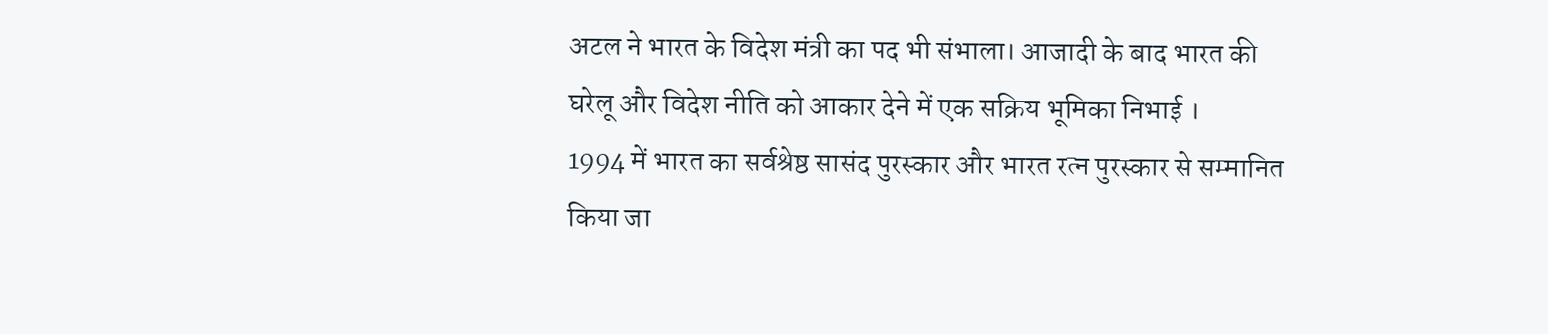अटल ने भारत के विदेश मंत्री का पद भी संभाला। आजादी के बाद भारत की घरेलू और विदेश नीति को आकार देने में एक सक्रिय भूमिका निभाई ।
1994 में भारत का सर्वश्रेष्ठ सासंद पुरस्कार और भारत रत्न पुरस्कार से सम्मानित किया जा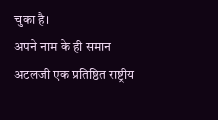चुका है।
अपने नाम के ही समान अटलजी एक प्रतिष्ठित राष्ट्रीय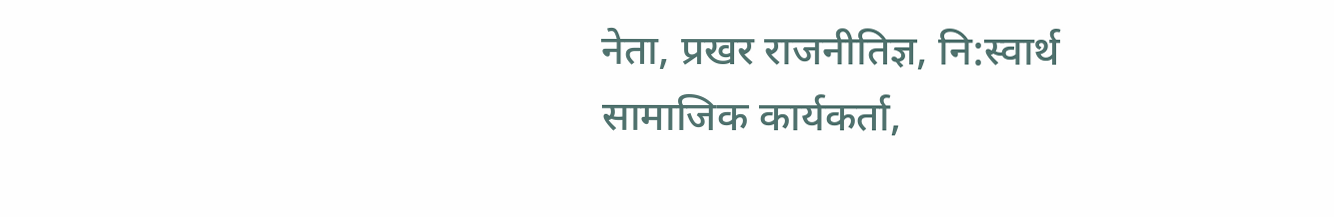नेता, प्रखर राजनीतिज्ञ, नि:स्वार्थ सामाजिक कार्यकर्ता,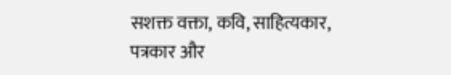सशक्त वक्ता, कवि, साहित्यकार, पत्रकार और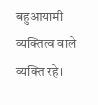बहुआयामी व्यक्तित्व वाले व्यक्ति रहे।